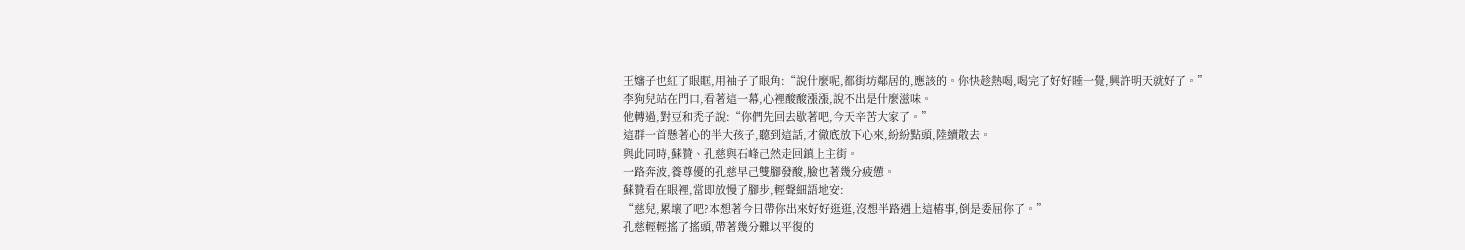王嬸子也紅了眼眶,用袖子了眼角:“說什麼呢,都街坊鄰居的,應該的。你快趁熱喝,喝完了好好睡一覺,興許明天就好了。”
李狗兒站在門口,看著這一幕,心裡酸酸漲漲,說不出是什麼滋味。
他轉過,對豆和禿子說:“你們先回去歇著吧,今天辛苦大家了。”
這群一首懸著心的半大孩子,聽到這話,才徹底放下心來,紛紛點頭,陸續散去。
與此同時,蘇贊、孔慈與石峰己然走回鎮上主街。
一路奔波,養尊優的孔慈早己雙腳發酸,臉也著幾分疲憊。
蘇贊看在眼裡,當即放慢了腳步,輕聲細語地安:
“慈兒,累壞了吧?本想著今日帶你出來好好逛逛,沒想半路遇上這樁事,倒是委屈你了。”
孔慈輕輕搖了搖頭,帶著幾分難以平復的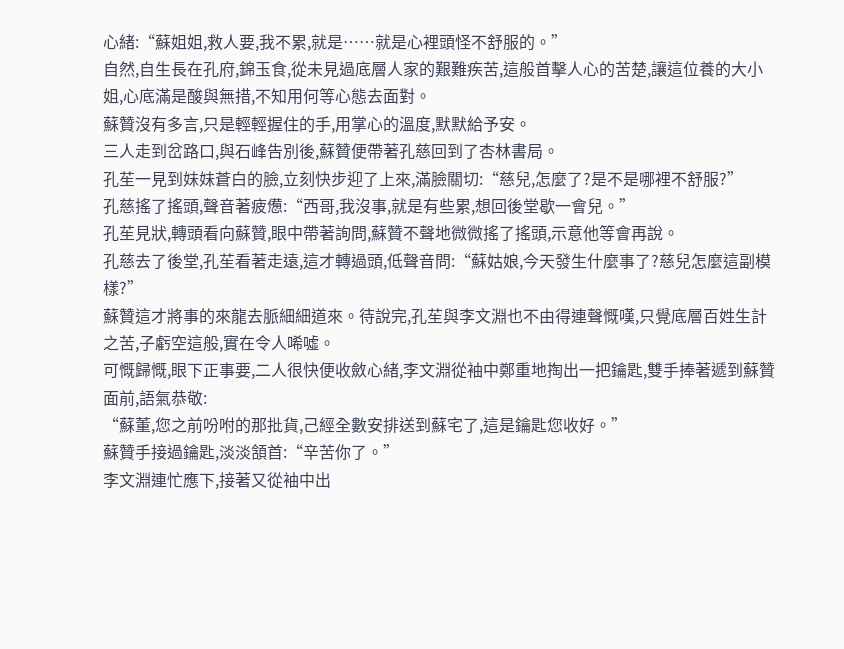心緒:“蘇姐姐,救人要,我不累,就是……就是心裡頭怪不舒服的。”
自然,自生長在孔府,錦玉食,從未見過底層人家的艱難疾苦,這般首擊人心的苦楚,讓這位養的大小姐,心底滿是酸與無措,不知用何等心態去面對。
蘇贊沒有多言,只是輕輕握住的手,用掌心的溫度,默默給予安。
三人走到岔路口,與石峰告別後,蘇贊便帶著孔慈回到了杏林書局。
孔苼一見到妹妹蒼白的臉,立刻快步迎了上來,滿臉關切:“慈兒,怎麼了?是不是哪裡不舒服?”
孔慈搖了搖頭,聲音著疲憊:“西哥,我沒事,就是有些累,想回後堂歇一會兒。”
孔苼見狀,轉頭看向蘇贊,眼中帶著詢問,蘇贊不聲地微微搖了搖頭,示意他等會再說。
孔慈去了後堂,孔苼看著走遠,這才轉過頭,低聲音問:“蘇姑娘,今天發生什麼事了?慈兒怎麼這副模樣?”
蘇贊這才將事的來龍去脈細細道來。待說完,孔苼與李文淵也不由得連聲慨嘆,只覺底層百姓生計之苦,子虧空這般,實在令人唏噓。
可慨歸慨,眼下正事要,二人很快便收斂心緒,李文淵從袖中鄭重地掏出一把鑰匙,雙手捧著遞到蘇贊面前,語氣恭敬:
“蘇董,您之前吩咐的那批貨,己經全數安排送到蘇宅了,這是鑰匙您收好。”
蘇贊手接過鑰匙,淡淡頷首:“辛苦你了。”
李文淵連忙應下,接著又從袖中出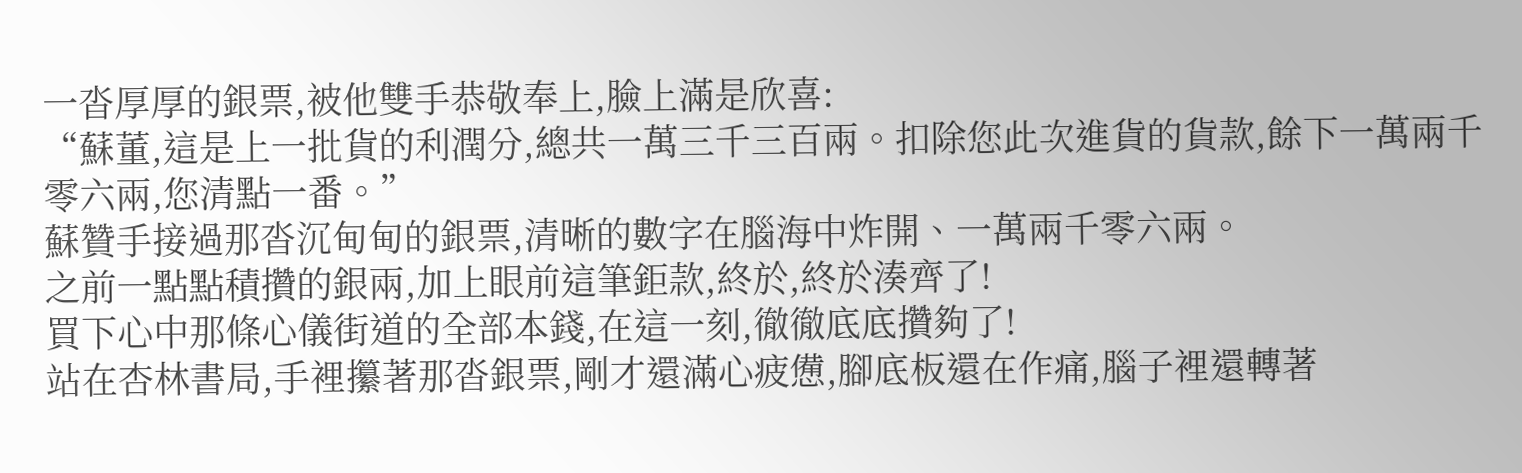一沓厚厚的銀票,被他雙手恭敬奉上,臉上滿是欣喜:
“蘇董,這是上一批貨的利潤分,總共一萬三千三百兩。扣除您此次進貨的貨款,餘下一萬兩千零六兩,您清點一番。”
蘇贊手接過那沓沉甸甸的銀票,清晰的數字在腦海中炸開、一萬兩千零六兩。
之前一點點積攢的銀兩,加上眼前這筆鉅款,終於,終於湊齊了!
買下心中那條心儀街道的全部本錢,在這一刻,徹徹底底攢夠了!
站在杏林書局,手裡攥著那沓銀票,剛才還滿心疲憊,腳底板還在作痛,腦子裡還轉著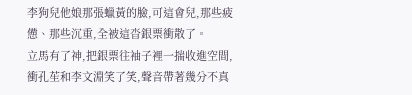李狗兒他娘那張蠟黃的臉,可這會兒,那些疲憊、那些沉重,全被這沓銀票衝散了。
立馬有了神,把銀票往袖子裡一揣收進空間,衝孔苼和李文淵笑了笑,聲音帶著幾分不真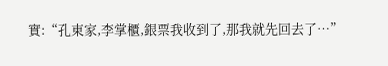實:“孔東家,李掌櫃,銀票我收到了,那我就先回去了…”